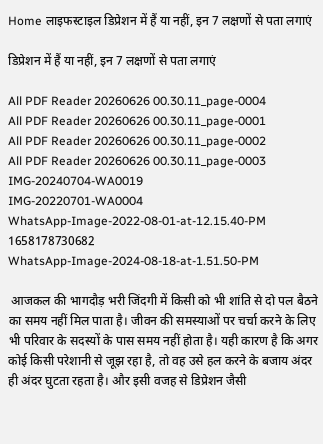Home लाइफस्टाइल डिप्रेशन में हैं या नहीं, इन 7 लक्षणों से पता लगाएं

डिप्रेशन में हैं या नहीं, इन 7 लक्षणों से पता लगाएं

All PDF Reader 20260626 00.30.11_page-0004
All PDF Reader 20260626 00.30.11_page-0001
All PDF Reader 20260626 00.30.11_page-0002
All PDF Reader 20260626 00.30.11_page-0003
IMG-20240704-WA0019
IMG-20220701-WA0004
WhatsApp-Image-2022-08-01-at-12.15.40-PM
1658178730682
WhatsApp-Image-2024-08-18-at-1.51.50-PM

 आजकल की भागदौड़ भरी जिंदगी में किसी को भी शांति से दो पल बैठने का समय नहीं मिल पाता है। जीवन की समस्याओं पर चर्चा करने के लिए भी परिवार के सदस्यों के पास समय नहीं होता है। यही कारण है कि अगर कोई किसी परेशानी से जूझ रहा है, तो वह उसे हल करने के बजाय अंदर ही अंदर घुटता रहता है। और इसी वजह से डिप्रेशन जैसी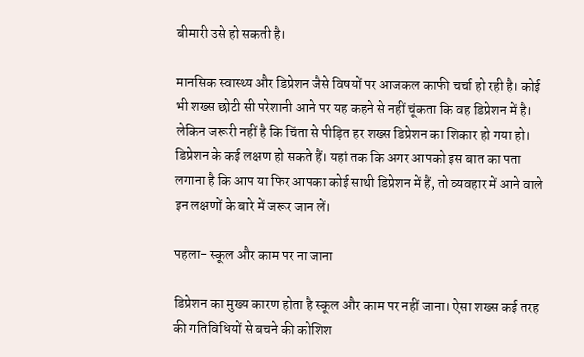बीमारी उसे हो सकती है।

मानसिक स्वास्थ्य और डिप्रेशन जैसे विषयों पर आजकल काफी चर्चा हो रही है। कोई भी शख्स छोटी सी परेशानी आने पर यह कहने से नहीं चूंकता कि वह डिप्रेशन में है। लेकिन जरूरी नहीं है कि चिंता से पीड़ित हर शख्स डिप्रेशन का शिकार हो गया हो। डिप्रेशन के कई लक्षण हो सकते हैं। यहां तक कि अगर आपको इस बात का पता लगाना है कि आप या फिर आपका कोई साथी डिप्रेशन में हैं, तो व्यवहार में आने वाले इन लक्षणों के बारे में जरूर जान लें।

पहला- स्कूल और काम पर ना जाना

डिप्रेशन का मुख्य कारण होता है स्कूल और काम पर नहीं जाना। ऐसा शख्स कई तरह की गतिविधियों से बचने की कोशिश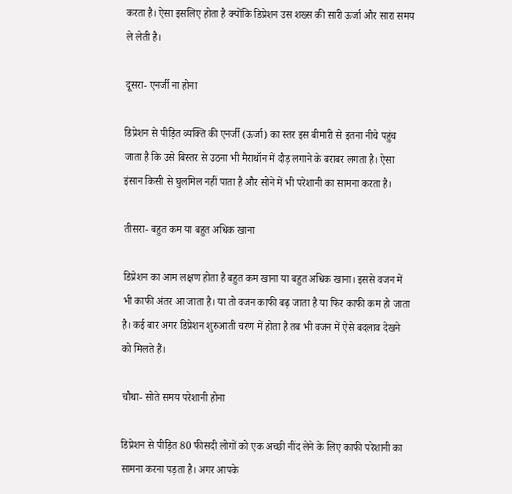करता है। ऐसा इसलिए होता है क्योंकि डिप्रेशन उस शख्स की सारी ऊर्जा और सारा समय ले लेती है।

दूसरा- एनर्जी ना होना

डिप्रेशन से पीड़ित व्यक्ति की एनर्जी (ऊर्जा) का स्तर इस बीमारी से इतना नीचे पहुंच जाता है कि उसे बिस्तर से उठना भी मैराथॉन में दौड़ लगाने के बराबर लगता है। ऐसा इंसान किसी से घुलमिल नहीं पाता है और सोने में भी परेशानी का सामना करता है।

तीसरा- बहुत कम या बहुत अधिक खाना

डिप्रेशन का आम लक्षण होता है बहुत कम खाना या बहुत अधिक खाना। इससे वजन में भी काफी अंतर आ जाता है। या तो वजन काफी बढ़ जाता है या फिर काफी कम हो जाता है। कई बार अगर डिप्रेशन शुरुआती चरण में होता है तब भी वजन में ऐसे बदलाव देखने को मिलते हैं।

चौथा- सोते समय परेशानी होना

डिप्रेशन से पीड़ित 80 फीसदी लोगों को एक अच्छी नींद लेने के लिए काफी परेशानी का सामना करना पड़ता है। अगर आपके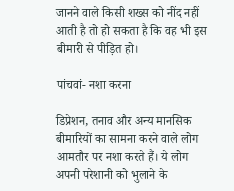जानने वाले किसी शख्स को नींद नहीं आती है तो हो सकता है कि वह भी इस बीमारी से पीड़ित हो।

पांचवां- नशा करना

डिप्रेशन, तनाव और अन्य मानसिक बीमारियों का सामना करने वाले लोग आमतौर पर नशा करते हैं। ये लोग अपनी परेशानी को भुलाने के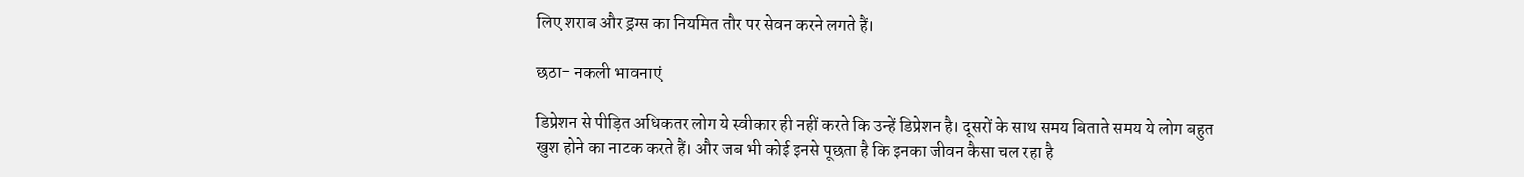लिए शराब और ड्रग्स का नियमित तौर पर सेवन करने लगते हैं।

छठा- नकली भावनाएं

डिप्रेशन से पीड़ित अधिकतर लोग ये स्वीकार ही नहीं करते कि उन्हें डिप्रेशन है। दूसरों के साथ समय बिताते समय ये लोग बहुत खुश होने का नाटक करते हैं। और जब भी कोई इनसे पूछता है कि इनका जीवन कैसा चल रहा है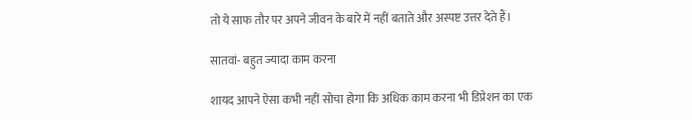तो ये साफ तौर पर अपने जीवन के बारे में नहीं बताते और अस्पष्ट उत्तर देते हैं।

सातवां- बहुत ज्यादा काम करना

शायद आपने ऐसा कभी नहीं सोचा होगा कि अधिक काम करना भी डिप्रेशन का एक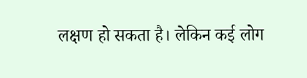लक्षण हो सकता है। लेकिन कई लोग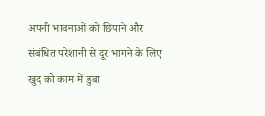अपनी भावनाओं को छिपाने और संबंधित परेशानी से दूर भागने के लिए खुद को काम में डुबा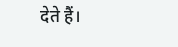देते हैं।